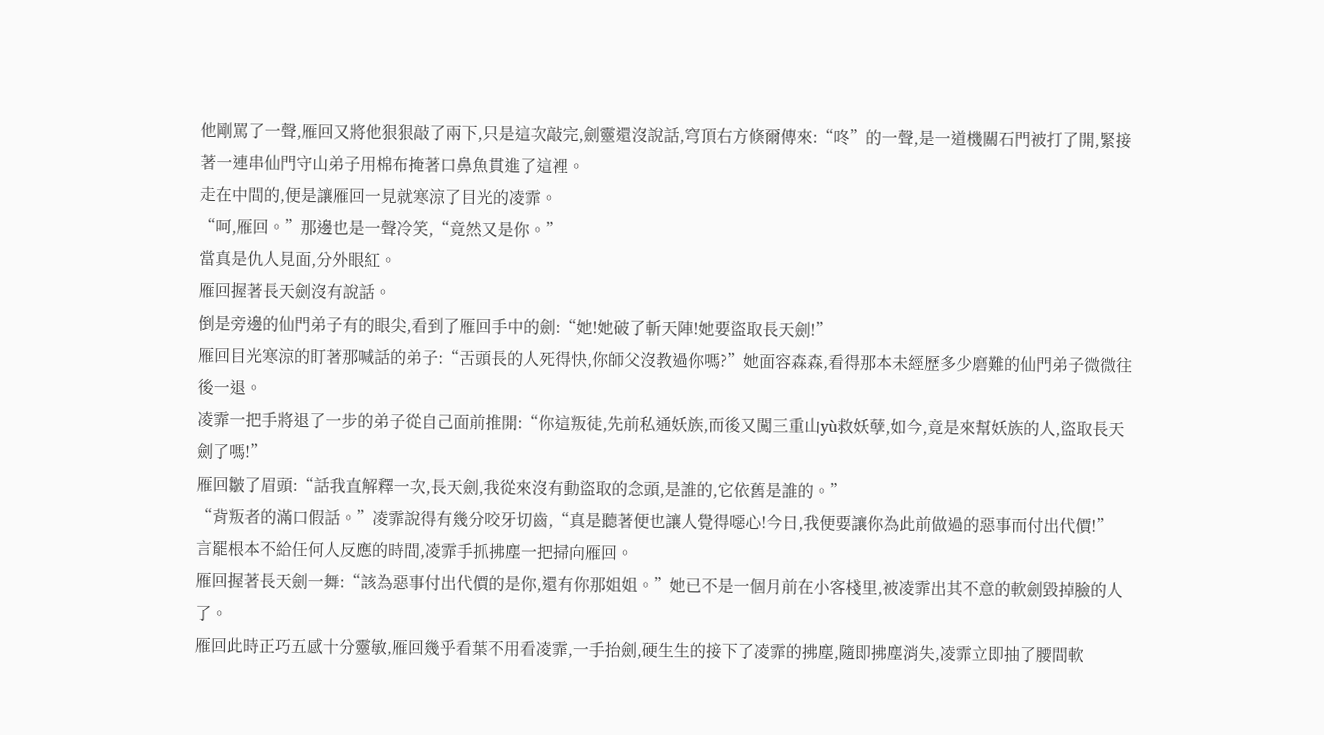他剛罵了一聲,雁回又將他狠狠敲了兩下,只是這次敲完,劍靈還沒說話,穹頂右方倏爾傳來:“咚”的一聲,是一道機關石門被打了開,緊接著一連串仙門守山弟子用棉布掩著口鼻魚貫進了這裡。
走在中間的,便是讓雁回一見就寒涼了目光的凌霏。
“呵,雁回。”那邊也是一聲冷笑,“竟然又是你。”
當真是仇人見面,分外眼紅。
雁回握著長天劍沒有說話。
倒是旁邊的仙門弟子有的眼尖,看到了雁回手中的劍:“她!她破了斬天陣!她要盜取長天劍!”
雁回目光寒涼的盯著那喊話的弟子:“舌頭長的人死得快,你師父沒教過你嗎?”她面容森森,看得那本未經歷多少磨難的仙門弟子微微往後一退。
凌霏一把手將退了一步的弟子從自己面前推開:“你這叛徒,先前私通妖族,而後又闖三重山yù救妖孽,如今,竟是來幫妖族的人,盜取長天劍了嗎!”
雁回皺了眉頭:“話我直解釋一次,長天劍,我從來沒有動盜取的念頭,是誰的,它依舊是誰的。”
“背叛者的滿口假話。”凌霏說得有幾分咬牙切齒,“真是聽著便也讓人覺得噁心!今日,我便要讓你為此前做過的惡事而付出代價!”
言罷根本不給任何人反應的時間,凌霏手抓拂塵一把掃向雁回。
雁回握著長天劍一舞:“該為惡事付出代價的是你,還有你那姐姐。”她已不是一個月前在小客棧里,被凌霏出其不意的軟劍毀掉臉的人了。
雁回此時正巧五感十分靈敏,雁回幾乎看葉不用看凌霏,一手抬劍,硬生生的接下了凌霏的拂塵,隨即拂塵消失,凌霏立即抽了腰間軟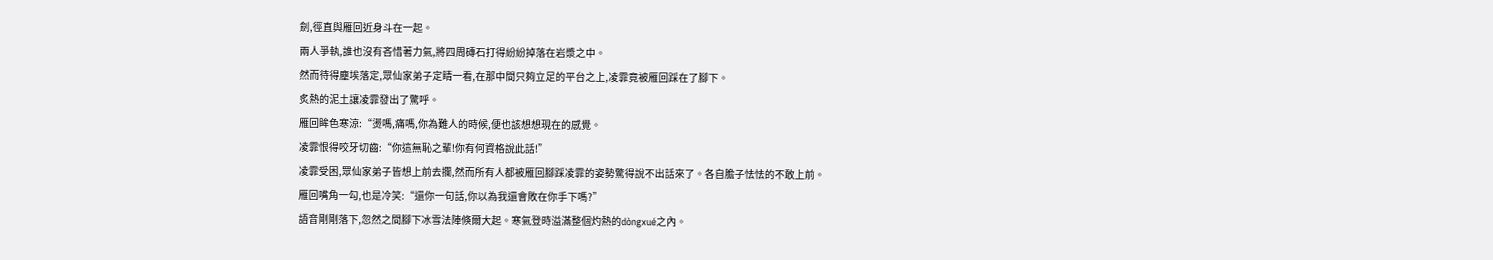劍,徑直與雁回近身斗在一起。
兩人爭執,誰也沒有吝惜著力氣,將四周磚石打得紛紛掉落在岩漿之中。
然而待得塵埃落定,眾仙家弟子定睛一看,在那中間只夠立足的平台之上,凌霏竟被雁回踩在了腳下。
炙熱的泥土讓凌霏發出了驚呼。
雁回眸色寒涼:“燙嗎,痛嗎,你為難人的時候,便也該想想現在的感覺。
凌霏恨得咬牙切齒:“你這無恥之輩!你有何資格說此話!”
凌霏受困,眾仙家弟子皆想上前去攔,然而所有人都被雁回腳踩凌霏的姿勢驚得說不出話來了。各自膽子怯怯的不敢上前。
雁回嘴角一勾,也是冷笑:“還你一句話,你以為我還會敗在你手下嗎?”
語音剛剛落下,忽然之間腳下冰雪法陣倏爾大起。寒氣登時溢滿整個灼熱的dòngxué之內。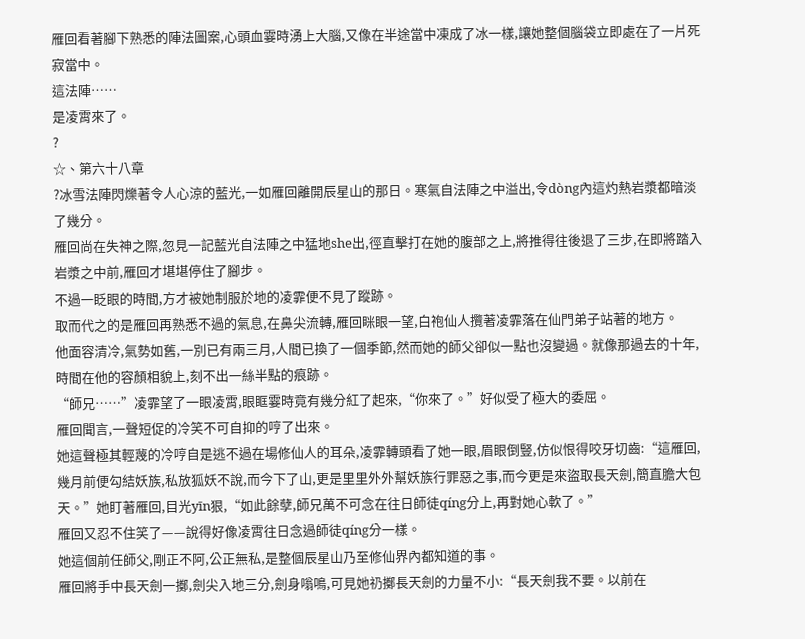雁回看著腳下熟悉的陣法圖案,心頭血霎時湧上大腦,又像在半途當中凍成了冰一樣,讓她整個腦袋立即處在了一片死寂當中。
這法陣……
是凌霄來了。
?
☆、第六十八章
?冰雪法陣閃爍著令人心涼的藍光,一如雁回離開辰星山的那日。寒氣自法陣之中溢出,令dòng內這灼熱岩漿都暗淡了幾分。
雁回尚在失神之際,忽見一記藍光自法陣之中猛地she出,徑直擊打在她的腹部之上,將推得往後退了三步,在即將踏入岩漿之中前,雁回才堪堪停住了腳步。
不過一眨眼的時間,方才被她制服於地的凌霏便不見了蹤跡。
取而代之的是雁回再熟悉不過的氣息,在鼻尖流轉,雁回眯眼一望,白袍仙人攬著凌霏落在仙門弟子站著的地方。
他面容清冷,氣勢如舊,一別已有兩三月,人間已換了一個季節,然而她的師父卻似一點也沒變過。就像那過去的十年,時間在他的容顏相貌上,刻不出一絲半點的痕跡。
“師兄……”凌霏望了一眼凌霄,眼眶霎時竟有幾分紅了起來,“你來了。”好似受了極大的委屈。
雁回聞言,一聲短促的冷笑不可自抑的哼了出來。
她這聲極其輕蔑的冷哼自是逃不過在場修仙人的耳朵,凌霏轉頭看了她一眼,眉眼倒豎,仿似恨得咬牙切齒:“這雁回,幾月前便勾結妖族,私放狐妖不說,而今下了山,更是里里外外幫妖族行罪惡之事,而今更是來盜取長天劍,簡直膽大包天。”她盯著雁回,目光yīn狠,“如此餘孽,師兄萬不可念在往日師徒qíng分上,再對她心軟了。”
雁回又忍不住笑了——說得好像凌霄往日念過師徒qíng分一樣。
她這個前任師父,剛正不阿,公正無私,是整個辰星山乃至修仙界內都知道的事。
雁回將手中長天劍一擲,劍尖入地三分,劍身嗡鳴,可見她礽擲長天劍的力量不小:“長天劍我不要。以前在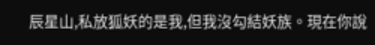辰星山,私放狐妖的是我,但我沒勾結妖族。現在你說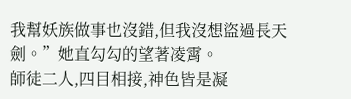我幫妖族做事也沒錯,但我沒想盜過長天劍。”她直勾勾的望著凌霄。
師徒二人,四目相接,神色皆是凝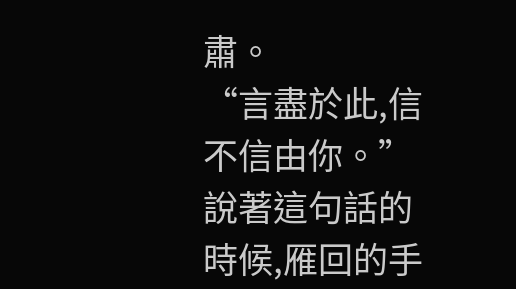肅。
“言盡於此,信不信由你。”
說著這句話的時候,雁回的手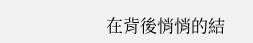在背後悄悄的結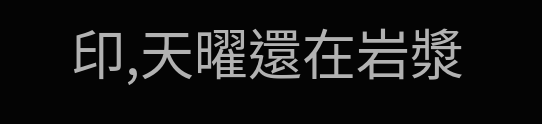印,天曜還在岩漿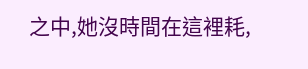之中,她沒時間在這裡耗,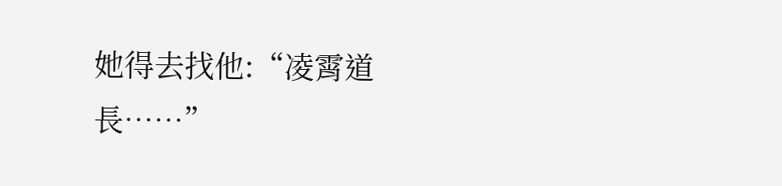她得去找他:“凌霄道長……”